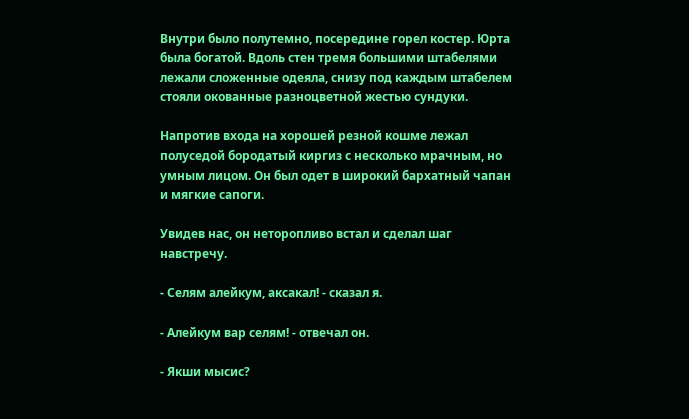Внутри было полутемно, посередине горел костер. Юрта была богатой. Вдоль стен тремя большими штабелями лежали сложенные одеяла, снизу под каждым штабелем стояли окованные разноцветной жестью сундуки.

Напротив входа на хорошей резной кошме лежал полуседой бородатый киргиз с несколько мрачным, но умным лицом. Он был одет в широкий бархатный чапан и мягкие сапоги.

Увидев нас, он неторопливо встал и сделал шаг навстречу.

- Селям алейкум, аксакал! - сказал я.

- Алейкум вар селям! - отвечал он.

- Якши мысис?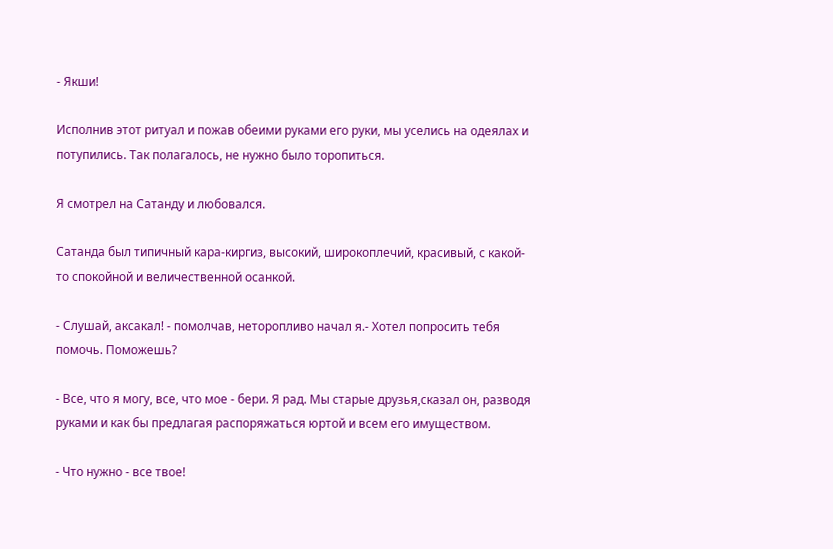- Якши!

Исполнив этот ритуал и пожав обеими руками его руки, мы уселись на одеялах и потупились. Так полагалось, не нужно было торопиться.

Я смотрел на Сатанду и любовался.

Сатанда был типичный кара-киргиз, высокий, широкоплечий, красивый, с какой-то спокойной и величественной осанкой.

- Слушай, аксакал! - помолчав, неторопливо начал я.- Хотел попросить тебя помочь. Поможешь?

- Все, что я могу, все, что мое - бери. Я рад. Мы старые друзья,сказал он, разводя руками и как бы предлагая распоряжаться юртой и всем его имуществом.

- Что нужно - все твое!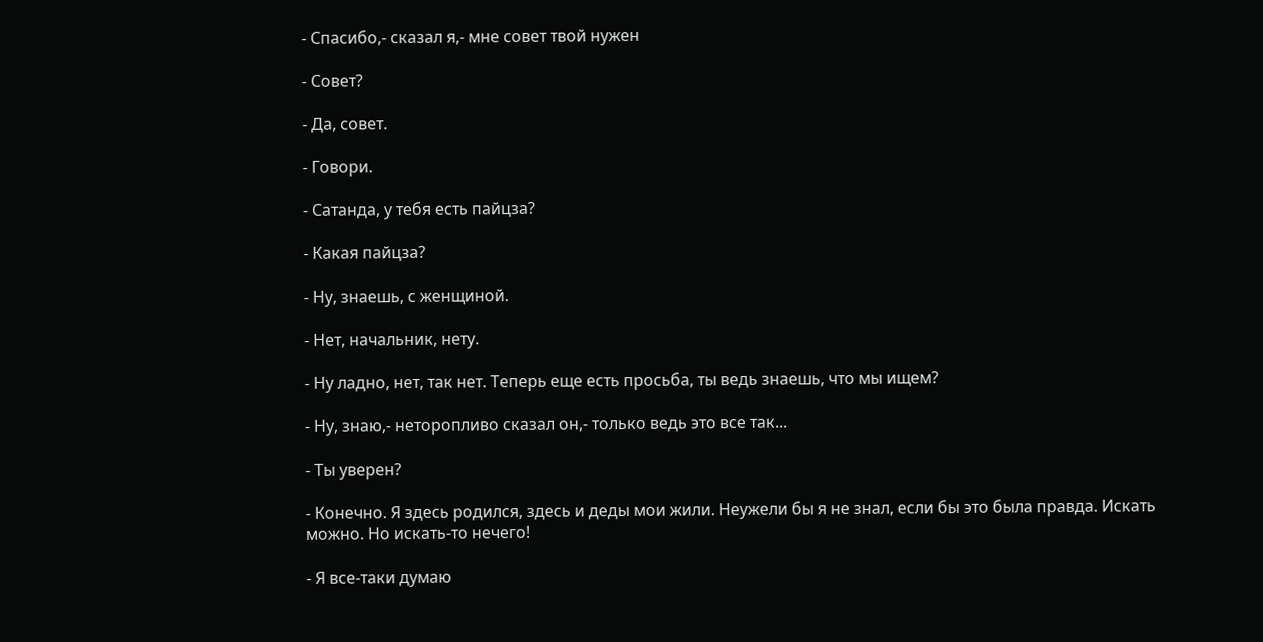- Спасибо,- сказал я,- мне совет твой нужен

- Совет?

- Да, совет.

- Говори.

- Сатанда, у тебя есть пайцза?

- Какая пайцза?

- Ну, знаешь, с женщиной.

- Нет, начальник, нету.

- Ну ладно, нет, так нет. Теперь еще есть просьба, ты ведь знаешь, что мы ищем?

- Ну, знаю,- неторопливо сказал он,- только ведь это все так...

- Ты уверен?

- Конечно. Я здесь родился, здесь и деды мои жили. Неужели бы я не знал, если бы это была правда. Искать можно. Но искать-то нечего!

- Я все-таки думаю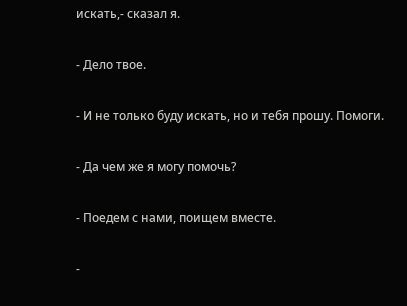искать,- сказал я.

- Дело твое.

- И не только буду искать, но и тебя прошу. Помоги.

- Да чем же я могу помочь?

- Поедем с нами, поищем вместе.

-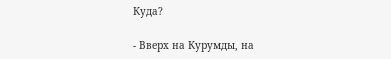Куда?

- Вверх на Курумды, на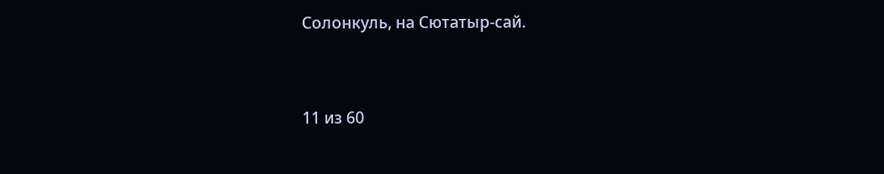Солонкуль, на Сютатыр-сай.



11 из 60